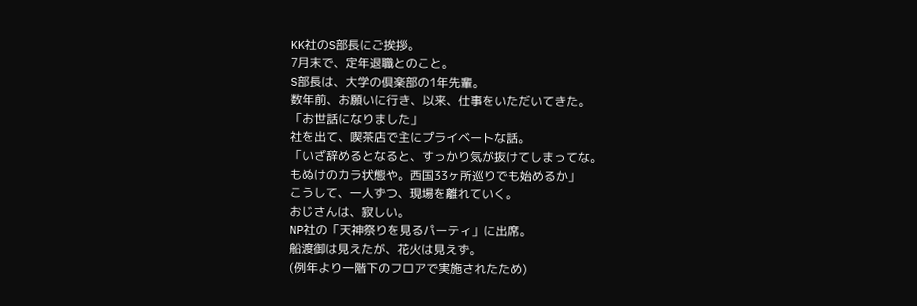KK社のS部長にご挨拶。
7月末で、定年退職とのこと。
S部長は、大学の倶楽部の1年先輩。
数年前、お願いに行き、以来、仕事をいただいてきた。
「お世話になりました」
社を出て、喫茶店で主にプライベートな話。
「いざ辞めるとなると、すっかり気が抜けてしまってな。
もぬけのカラ状態や。西国33ヶ所巡りでも始めるか」
こうして、一人ずつ、現場を離れていく。
おじさんは、寂しい。
NP社の「天神祭りを見るパーティ」に出席。
船渡御は見えたが、花火は見えず。
(例年より一階下のフロアで実施されたため)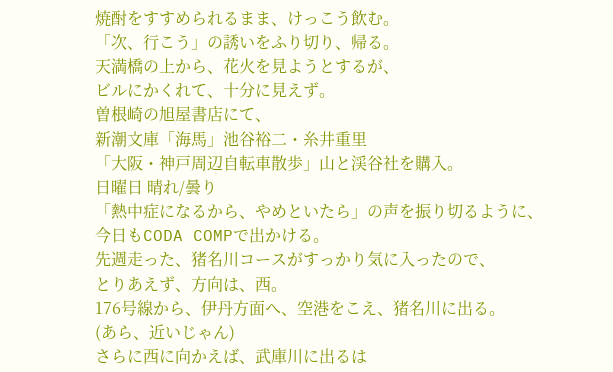焼酎をすすめられるまま、けっこう飲む。
「次、行こう」の誘いをふり切り、帰る。
天満橋の上から、花火を見ようとするが、
ビルにかくれて、十分に見えず。
曽根崎の旭屋書店にて、
新潮文庫「海馬」池谷裕二・糸井重里
「大阪・神戸周辺自転車散歩」山と渓谷社を購入。
日曜日 晴れ/曇り
「熱中症になるから、やめといたら」の声を振り切るように、
今日もCODA COMPで出かける。
先週走った、猪名川コースがすっかり気に入ったので、
とりあえず、方向は、西。
176号線から、伊丹方面へ、空港をこえ、猪名川に出る。
(あら、近いじゃん)
さらに西に向かえば、武庫川に出るは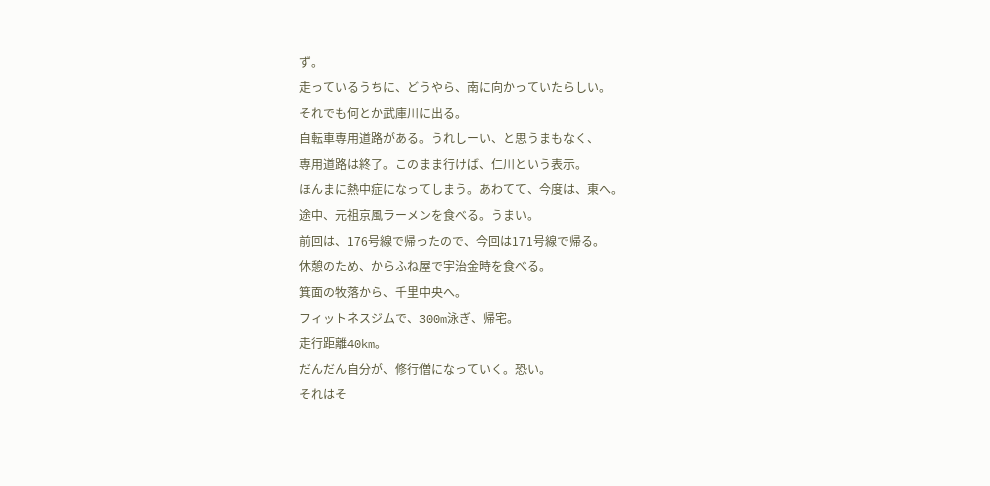ず。
走っているうちに、どうやら、南に向かっていたらしい。
それでも何とか武庫川に出る。
自転車専用道路がある。うれしーい、と思うまもなく、
専用道路は終了。このまま行けば、仁川という表示。
ほんまに熱中症になってしまう。あわてて、今度は、東へ。
途中、元祖京風ラーメンを食べる。うまい。
前回は、176号線で帰ったので、今回は171号線で帰る。
休憩のため、からふね屋で宇治金時を食べる。
箕面の牧落から、千里中央へ。
フィットネスジムで、300m泳ぎ、帰宅。
走行距離40km。
だんだん自分が、修行僧になっていく。恐い。
それはそ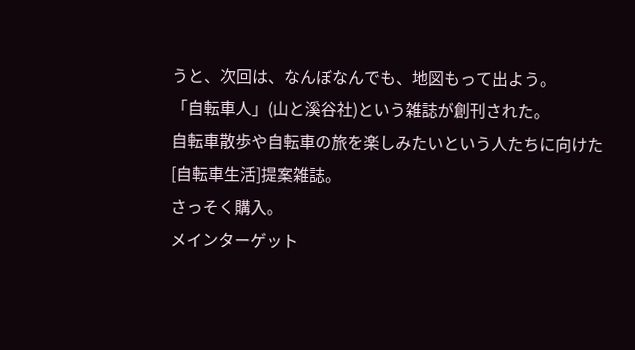うと、次回は、なんぼなんでも、地図もって出よう。
「自転車人」(山と溪谷社)という雑誌が創刊された。
自転車散歩や自転車の旅を楽しみたいという人たちに向けた
[自転車生活]提案雑誌。
さっそく購入。
メインターゲット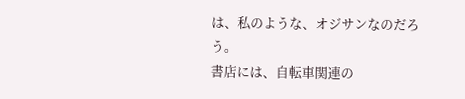は、私のような、オジサンなのだろう。
書店には、自転車関連の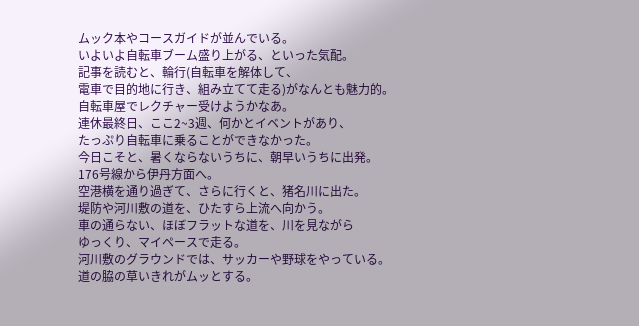ムック本やコースガイドが並んでいる。
いよいよ自転車ブーム盛り上がる、といった気配。
記事を読むと、輪行(自転車を解体して、
電車で目的地に行き、組み立てて走る)がなんとも魅力的。
自転車屋でレクチャー受けようかなあ。
連休最終日、ここ2~3週、何かとイベントがあり、
たっぷり自転車に乗ることができなかった。
今日こそと、暑くならないうちに、朝早いうちに出発。
176号線から伊丹方面へ。
空港横を通り過ぎて、さらに行くと、猪名川に出た。
堤防や河川敷の道を、ひたすら上流へ向かう。
車の通らない、ほぼフラットな道を、川を見ながら
ゆっくり、マイペースで走る。
河川敷のグラウンドでは、サッカーや野球をやっている。
道の脇の草いきれがムッとする。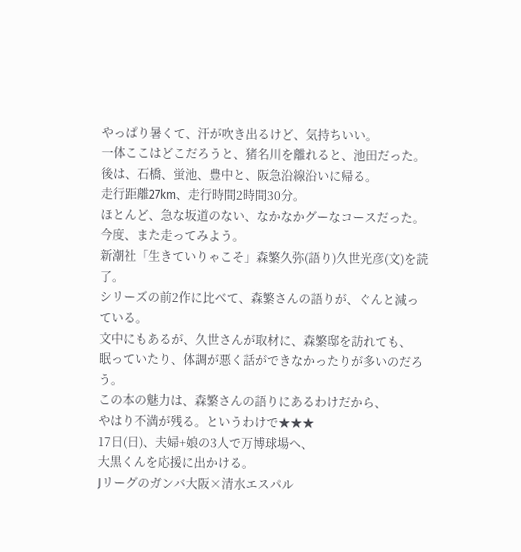やっぱり暑くて、汗が吹き出るけど、気持ちいい。
一体ここはどこだろうと、猪名川を離れると、池田だった。
後は、石橋、蛍池、豊中と、阪急沿線沿いに帰る。
走行距離27km、走行時間2時間30分。
ほとんど、急な坂道のない、なかなかグーなコースだった。
今度、また走ってみよう。
新潮社「生きていりゃこそ」森繁久弥(語り)久世光彦(文)を読了。
シリーズの前2作に比べて、森繁さんの語りが、ぐんと減っている。
文中にもあるが、久世さんが取材に、森繁邸を訪れても、
眠っていたり、体調が悪く話ができなかったりが多いのだろう。
この本の魅力は、森繁さんの語りにあるわけだから、
やはり不満が残る。というわけで★★★
17日(日)、夫婦+娘の3人で万博球場へ、
大黒くんを応援に出かける。
Jリーグのガンバ大阪×清水エスパル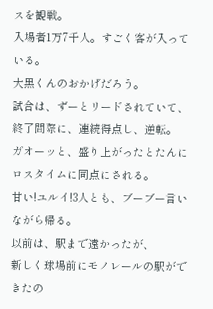スを観戦。
入場者1万7千人。すごく客が入っている。
大黒くんのおかげだろう。
試合は、ずーとリードされていて、
終了間際に、連続得点し、逆転。
ガオーッと、盛り上がったとたんに
ロスタイムに同点にされる。
甘い!ユルイ!3人とも、ブーブー言いながら帰る。
以前は、駅まで遠かったが、
新しく球場前にモノレールの駅ができたの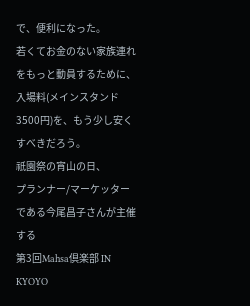で、便利になった。
若くてお金のない家族連れをもっと動員するために、
入場料(メインスタンド3500円)を、もう少し安くすべきだろう。
祇園祭の宵山の日、
プランナー/マーケッターである今尾昌子さんが主催する
第3回Mahsa倶楽部 IN KYOYO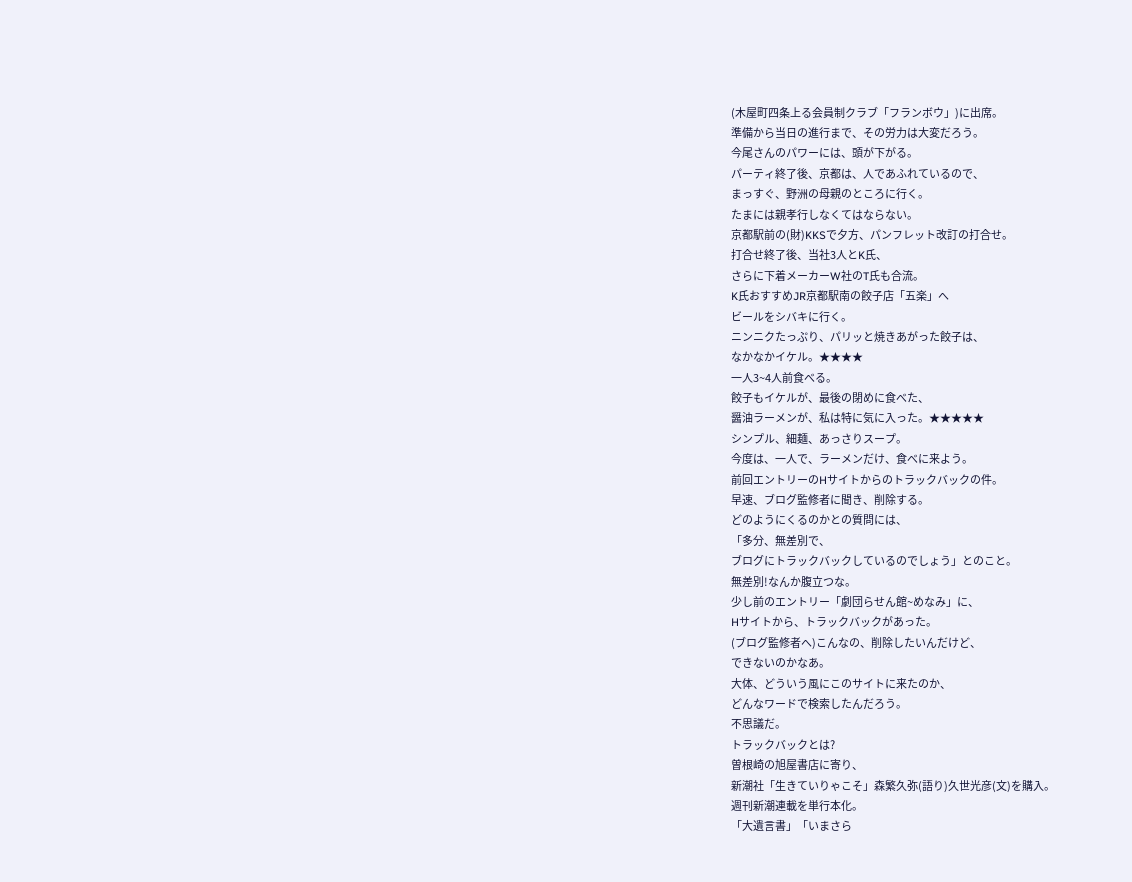(木屋町四条上る会員制クラブ「フランボウ」)に出席。
準備から当日の進行まで、その労力は大変だろう。
今尾さんのパワーには、頭が下がる。
パーティ終了後、京都は、人であふれているので、
まっすぐ、野洲の母親のところに行く。
たまには親孝行しなくてはならない。
京都駅前の(財)KKSで夕方、パンフレット改訂の打合せ。
打合せ終了後、当社3人とK氏、
さらに下着メーカーW社のT氏も合流。
K氏おすすめJR京都駅南の餃子店「五楽」へ
ビールをシバキに行く。
ニンニクたっぷり、パリッと焼きあがった餃子は、
なかなかイケル。★★★★
一人3~4人前食べる。
餃子もイケルが、最後の閉めに食べた、
醤油ラーメンが、私は特に気に入った。★★★★★
シンプル、細麺、あっさりスープ。
今度は、一人で、ラーメンだけ、食べに来よう。
前回エントリーのHサイトからのトラックバックの件。
早速、ブログ監修者に聞き、削除する。
どのようにくるのかとの質問には、
「多分、無差別で、
ブログにトラックバックしているのでしょう」とのこと。
無差別!なんか腹立つな。
少し前のエントリー「劇団らせん館~めなみ」に、
Hサイトから、トラックバックがあった。
(ブログ監修者へ)こんなの、削除したいんだけど、
できないのかなあ。
大体、どういう風にこのサイトに来たのか、
どんなワードで検索したんだろう。
不思議だ。
トラックバックとは?
曽根崎の旭屋書店に寄り、
新潮社「生きていりゃこそ」森繁久弥(語り)久世光彦(文)を購入。
週刊新潮連載を単行本化。
「大遺言書」「いまさら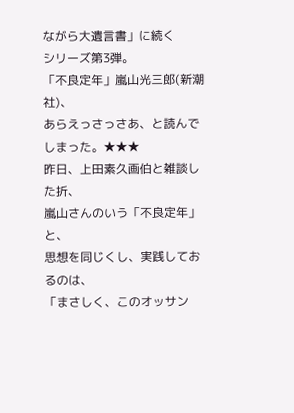ながら大遺言書」に続く
シリーズ第3弾。
「不良定年」嵐山光三郎(新潮社)、
あらえっさっさあ、と読んでしまった。★★★
昨日、上田素久画伯と雑談した折、
嵐山さんのいう「不良定年」と、
思想を同じくし、実践しておるのは、
「まさしく、このオッサン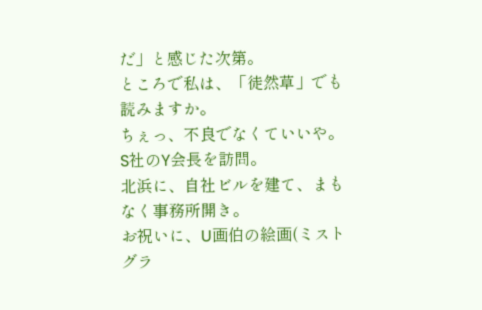だ」と感じた次第。
ところで私は、「徒然草」でも読みますか。
ちぇっ、不良でなくていいや。
S社のY会長を訪問。
北浜に、自社ビルを建て、まもなく事務所開き。
お祝いに、U画伯の絵画(ミストグラ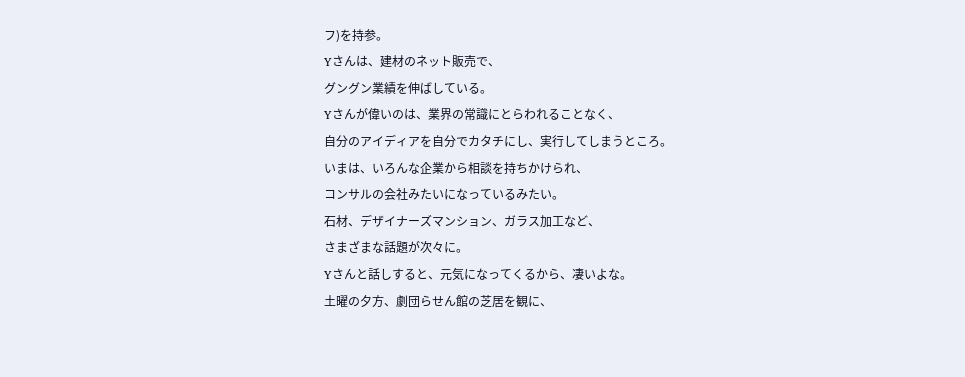フ)を持参。
Yさんは、建材のネット販売で、
グングン業績を伸ばしている。
Yさんが偉いのは、業界の常識にとらわれることなく、
自分のアイディアを自分でカタチにし、実行してしまうところ。
いまは、いろんな企業から相談を持ちかけられ、
コンサルの会社みたいになっているみたい。
石材、デザイナーズマンション、ガラス加工など、
さまざまな話題が次々に。
Yさんと話しすると、元気になってくるから、凄いよな。
土曜の夕方、劇団らせん館の芝居を観に、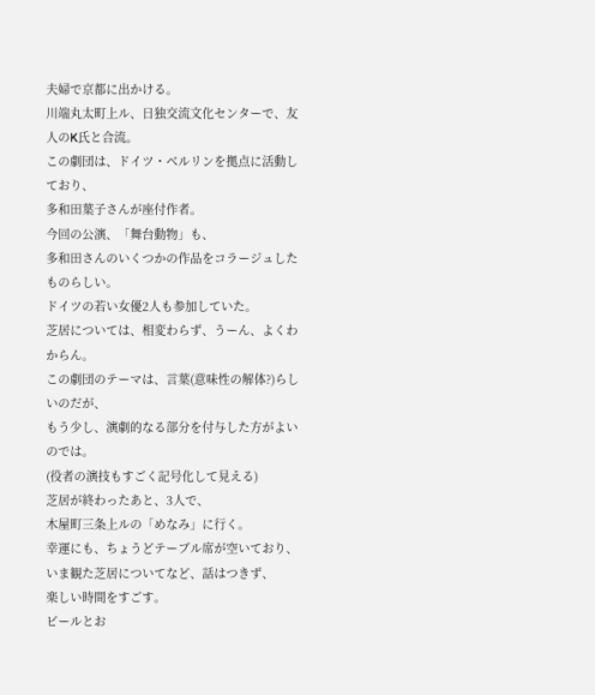夫婦で京都に出かける。
川端丸太町上ル、日独交流文化センターで、友人のK氏と合流。
この劇団は、ドイツ・ベルリンを拠点に活動しており、
多和田葉子さんが座付作者。
今回の公演、「舞台動物」も、
多和田さんのいくつかの作品をコラージュしたものらしい。
ドイツの若い女優2人も参加していた。
芝居については、相変わらず、うーん、よくわからん。
この劇団のテーマは、言葉(意味性の解体?)らしいのだが、
もう少し、演劇的なる部分を付与した方がよいのでは。
(役者の演技もすごく記号化して見える)
芝居が終わったあと、3人で、
木屋町三条上ルの「めなみ」に行く。
幸運にも、ちょうどテーブル席が空いており、
いま観た芝居についてなど、話はつきず、
楽しい時間をすごす。
ビールとお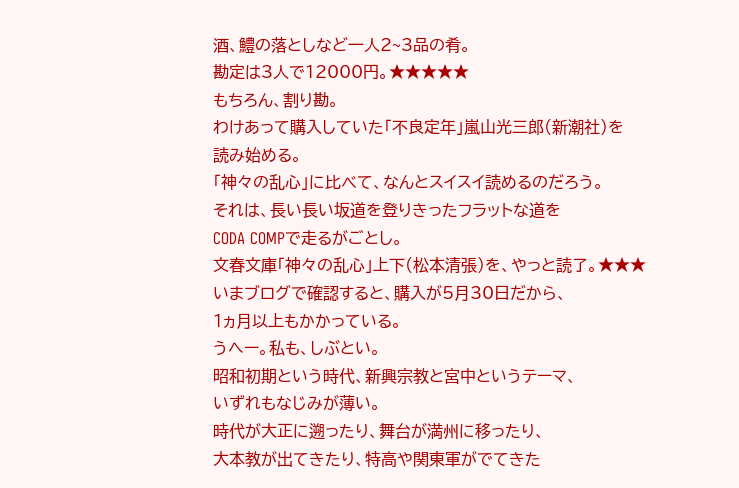酒、鱧の落としなど一人2~3品の肴。
勘定は3人で12000円。★★★★★
もちろん、割り勘。
わけあって購入していた「不良定年」嵐山光三郎(新潮社)を
読み始める。
「神々の乱心」に比べて、なんとスイスイ読めるのだろう。
それは、長い長い坂道を登りきったフラットな道を
CODA COMPで走るがごとし。
文春文庫「神々の乱心」上下(松本清張)を、やっと読了。★★★
いまブログで確認すると、購入が5月30日だから、
1ヵ月以上もかかっている。
うへー。私も、しぶとい。
昭和初期という時代、新興宗教と宮中というテーマ、
いずれもなじみが薄い。
時代が大正に遡ったり、舞台が満州に移ったり、
大本教が出てきたり、特高や関東軍がでてきた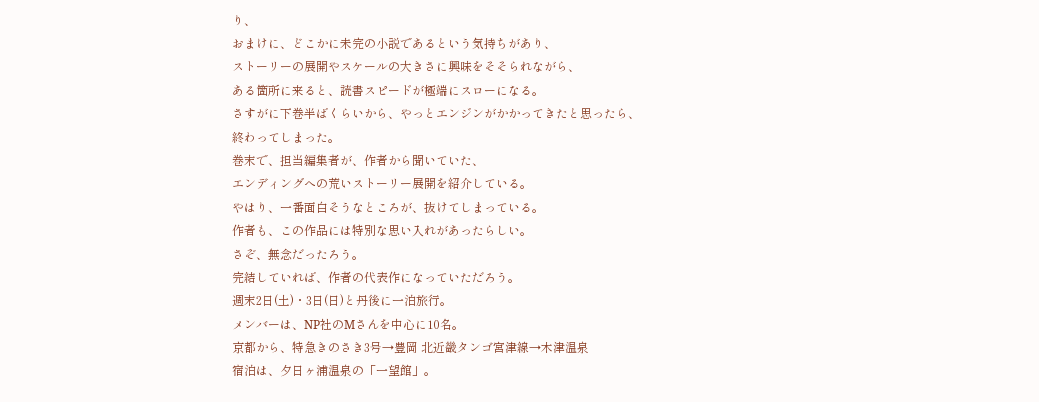り、
おまけに、どこかに未完の小説であるという気持ちがあり、
ストーリーの展開やスケールの大きさに興味をそそられながら、
ある箇所に来ると、読書スピードが極端にスローになる。
さすがに下巻半ばくらいから、やっとエンジンがかかってきたと思ったら、
終わってしまった。
巻末で、担当編集者が、作者から聞いていた、
エンディングへの荒いストーリー展開を紹介している。
やはり、一番面白そうなところが、抜けてしまっている。
作者も、この作品には特別な思い入れがあったらしい。
さぞ、無念だったろう。
完結していれば、作者の代表作になっていただろう。
週末2日(土)・3日(日)と丹後に一泊旅行。
メンバーは、NP社のMさんを中心に10名。
京都から、特急きのさき3号→豊岡 北近畿タンゴ宮津線→木津温泉
宿泊は、夕日ヶ浦温泉の「一望館」。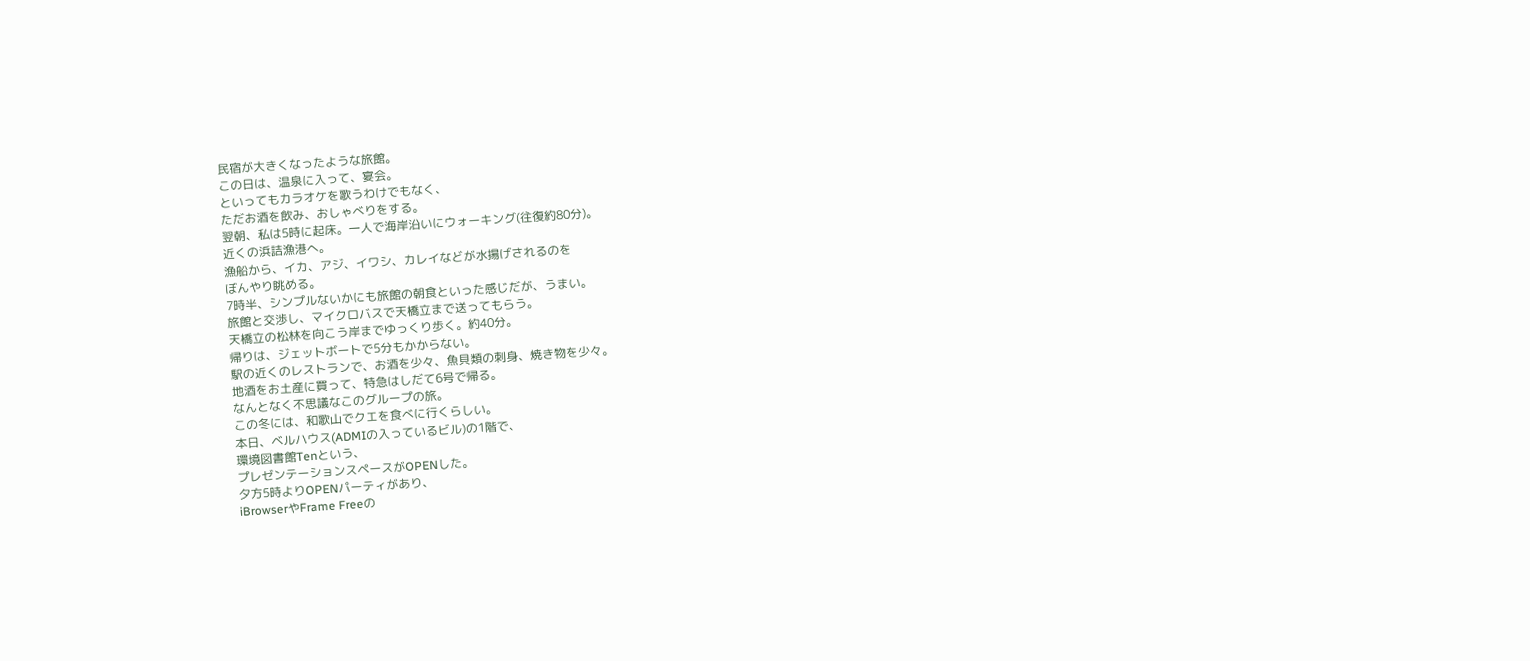民宿が大きくなったような旅館。
この日は、温泉に入って、宴会。
といってもカラオケを歌うわけでもなく、
ただお酒を飲み、おしゃべりをする。
翌朝、私は5時に起床。一人で海岸沿いにウォーキング(往復約80分)。
近くの浜詰漁港へ。
漁船から、イカ、アジ、イワシ、カレイなどが水揚げされるのを
ぼんやり眺める。
7時半、シンプルないかにも旅館の朝食といった感じだが、うまい。
旅館と交渉し、マイクロバスで天橋立まで送ってもらう。
天橋立の松林を向こう岸までゆっくり歩く。約40分。
帰りは、ジェットボートで5分もかからない。
駅の近くのレストランで、お酒を少々、魚貝類の刺身、焼き物を少々。
地酒をお土産に買って、特急はしだて6号で帰る。
なんとなく不思議なこのグループの旅。
この冬には、和歌山でクエを食べに行くらしい。
本日、ベルハウス(ADMIの入っているビル)の1階で、
環境図書館Tenという、
プレゼンテーションスペースがOPENした。
夕方5時よりOPENパーティがあり、
iBrowserやFrame Freeの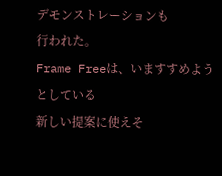デモンストレーションも
行われた。
Frame Freeは、いますすめようとしている
新しい提案に使えそ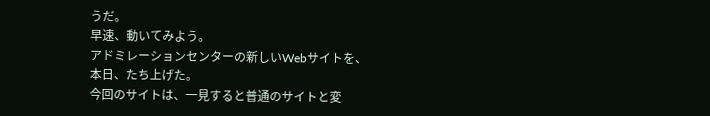うだ。
早速、動いてみよう。
アドミレーションセンターの新しいWebサイトを、
本日、たち上げた。
今回のサイトは、一見すると普通のサイトと変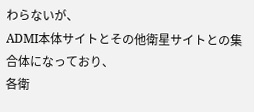わらないが、
ADMI本体サイトとその他衛星サイトとの集合体になっており、
各衛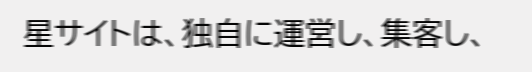星サイトは、独自に運営し、集客し、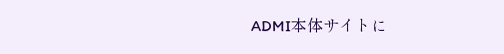ADMI本体サイトに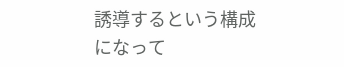誘導するという構成になって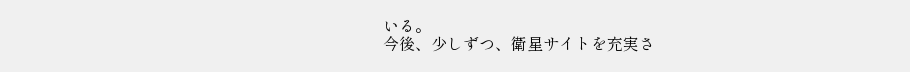いる。
今後、少しずつ、衛星サイトを充実さ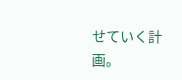せていく計画。